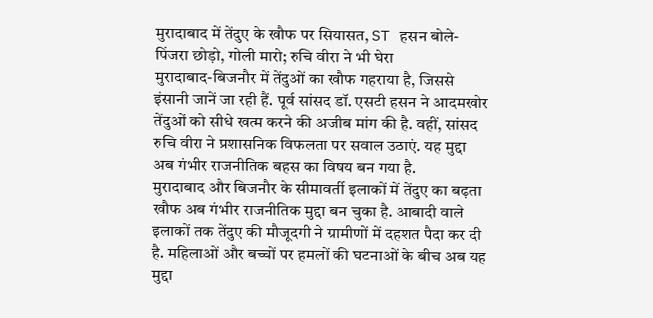मुरादाबाद में तेंदुए के खौफ पर सियासत, ST हसन बोले- पिंजरा छोड़ो, गोली मारो; रुचि वीरा ने भी घेरा
मुरादाबाद-बिजनौर में तेंदुओं का खौफ गहराया है, जिससे इंसानी जानें जा रही हैं. पूर्व सांसद डॉ. एसटी हसन ने आदमखोर तेंदुओं को सीधे खत्म करने की अजीब मांग की है. वहीं, सांसद रुचि वीरा ने प्रशासनिक विफलता पर सवाल उठाएं. यह मुद्दा अब गंभीर राजनीतिक बहस का विषय बन गया है.
मुरादाबाद और बिजनौर के सीमावर्ती इलाकों में तेंदुए का बढ़ता खौफ अब गंभीर राजनीतिक मुद्दा बन चुका है. आबादी वाले इलाकों तक तेंदुए की मौजूदगी ने ग्रामीणों में दहशत पैदा कर दी है. महिलाओं और बच्चों पर हमलों की घटनाओं के बीच अब यह मुद्दा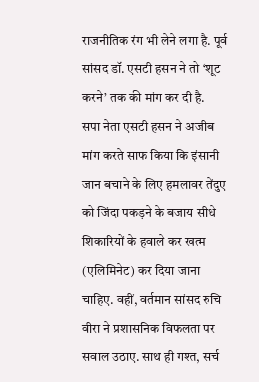राजनीतिक रंग भी लेने लगा है. पूर्व सांसद डॉ. एसटी हसन ने तो ‘शूट करने’ तक की मांग कर दी है.
सपा नेता एसटी हसन ने अजीब मांग करते साफ किया कि इंसानी जान बचाने के लिए हमलावर तेंदुए को जिंदा पकड़ने के बजाय सीधे शिकारियों के हवाले कर खत्म (एलिमिनेट) कर दिया जाना चाहिए. वहीं, वर्तमान सांसद रुचि वीरा ने प्रशासनिक विफलता पर सवाल उठाए. साथ ही गश्त, सर्च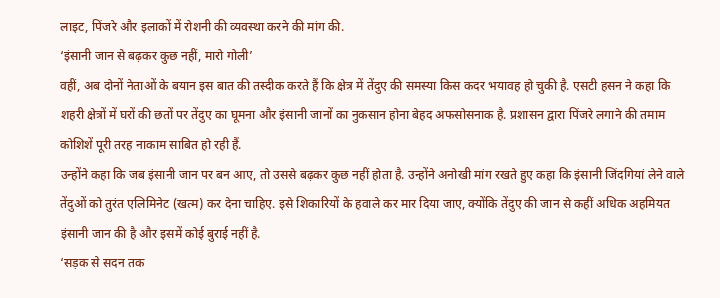लाइट, पिंजरे और इलाकों में रोशनी की व्यवस्था करने की मांग की.
‘इंसानी जान से बढ़कर कुछ नहीं, मारो गोली’
वहीं, अब दोनों नेताओं के बयान इस बात की तस्दीक करते हैं कि क्षेत्र में तेंदुए की समस्या किस कदर भयावह हो चुकी है. एसटी हसन ने कहा कि शहरी क्षेत्रों में घरों की छतों पर तेंदुए का घूमना और इंसानी जानों का नुकसान होना बेहद अफसोसनाक है. प्रशासन द्वारा पिंजरे लगाने की तमाम कोशिशें पूरी तरह नाकाम साबित हो रही हैं.
उन्होंने कहा कि जब इंसानी जान पर बन आए, तो उससे बढ़कर कुछ नहीं होता है. उन्होंने अनोखी मांग रखते हुए कहा कि इंसानी जिंदगियां लेने वाले तेंदुओं को तुरंत एलिमिनेट (खत्म) कर देना चाहिए. इसे शिकारियों के हवाले कर मार दिया जाए, क्योंकि तेंदुए की जान से कहीं अधिक अहमियत इंसानी जान की है और इसमें कोई बुराई नहीं है.
‘सड़क से सदन तक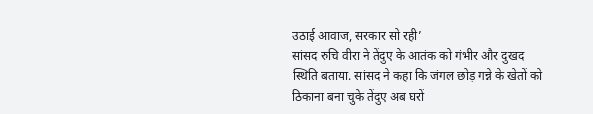उठाई आवाज, सरकार सो रही’
सांसद रुचि वीरा ने तेंदुए के आतंक को गंभीर और दुखद स्थिति बताया. सांसद ने कहा कि जंगल छोड़ गन्ने के खेतों को ठिकाना बना चुके तेंदुए अब घरों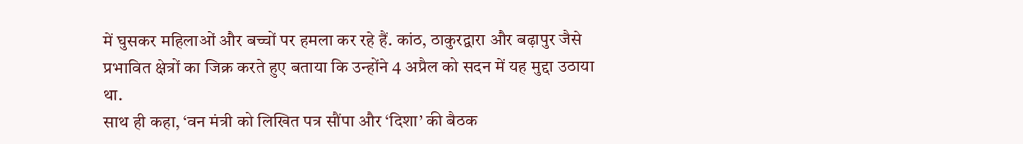में घुसकर महिलाओं और बच्चों पर हमला कर रहे हैं. कांठ, ठाकुरद्वारा और बढ़ापुर जैसे प्रभावित क्षेत्रों का जिक्र करते हुए बताया कि उन्होंने 4 अप्रैल को सदन में यह मुद्दा उठाया था.
साथ ही कहा, ‘वन मंत्री को लिखित पत्र सौंपा और ‘दिशा’ की बैठक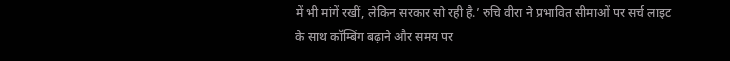में भी मांगें रखीं, लेकिन सरकार सो रही है.’ रुचि वीरा ने प्रभावित सीमाओं पर सर्च लाइट के साथ कॉम्बिंग बढ़ाने और समय पर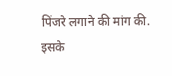पिंजरे लगाने की मांग की. इसके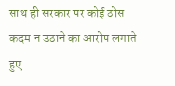साथ ही सरकार पर कोई ठोस कदम न उठाने का आरोप लगाते हुए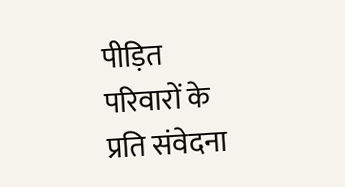पीड़ित परिवारों के प्रति संवेदना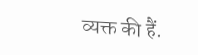व्यक्त की हैं.